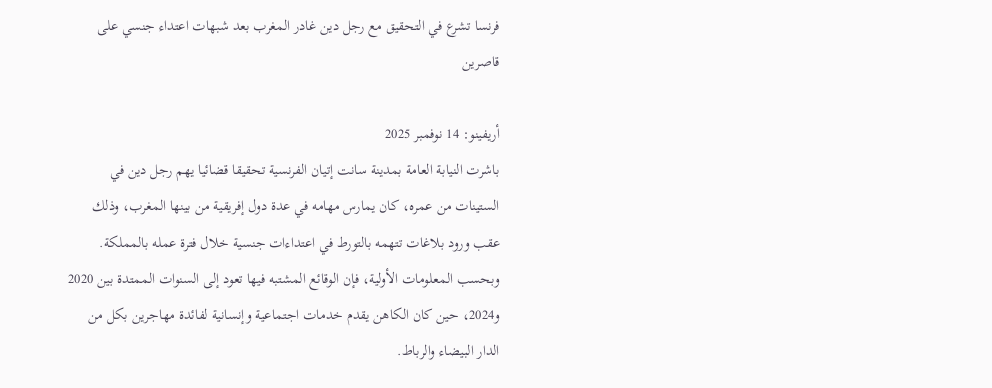فرنسا تشرع في التحقيق مع رجل دين غادر المغرب بعد شبهات اعتداء جنسي على قاصرين

أريفينو: 14 نوفمبر 2025
باشرت النيابة العامة بمدينة سانت إتيان الفرنسية تحقيقا قضائيا يهم رجل دين في الستينات من عمره، كان يمارس مهامه في عدة دول إفريقية من بينها المغرب، وذلك عقب ورود بلاغات تتهمه بالتورط في اعتداءات جنسية خلال فترة عمله بالمملكة.
وبحسب المعلومات الأولية، فإن الوقائع المشتبه فيها تعود إلى السنوات الممتدة بين 2020 و2024، حين كان الكاهن يقدم خدمات اجتماعية وإنسانية لفائدة مهاجرين بكل من الدار البيضاء والرباط.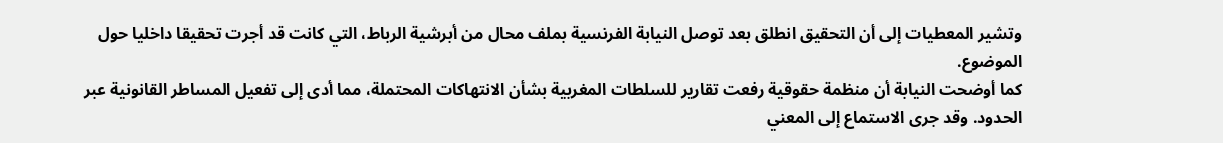وتشير المعطيات إلى أن التحقيق انطلق بعد توصل النيابة الفرنسية بملف محال من أبرشية الرباط، التي كانت قد أجرت تحقيقا داخليا حول الموضوع.
كما أوضحت النيابة أن منظمة حقوقية رفعت تقارير للسلطات المغربية بشأن الانتهاكات المحتملة، مما أدى إلى تفعيل المساطر القانونية عبر الحدود. وقد جرى الاستماع إلى المعني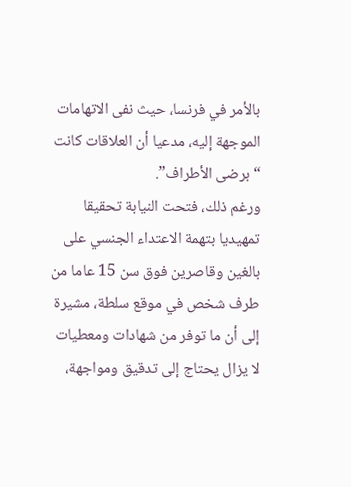بالأمر في فرنسا، حيث نفى الاتهامات الموجهة إليه، مدعيا أن العلاقات كانت “برضى الأطراف”.
ورغم ذلك، فتحت النيابة تحقيقا تمهيديا بتهمة الاعتداء الجنسي على بالغين وقاصرين فوق سن 15 عاما من طرف شخص في موقع سلطة، مشيرة إلى أن ما توفر من شهادات ومعطيات لا يزال يحتاج إلى تدقيق ومواجهة،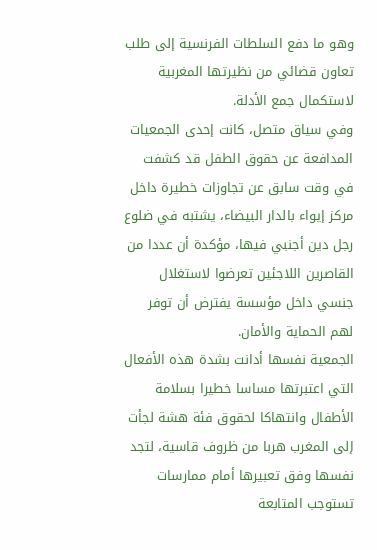وهو ما دفع السلطات الفرنسية إلى طلب تعاون قضائي من نظيرتها المغربية لاستكمال جمع الأدلة.
وفي سياق متصل، كانت إحدى الجمعيات المدافعة عن حقوق الطفل قد كشفت في وقت سابق عن تجاوزات خطيرة داخل مركز إيواء بالدار البيضاء، يشتبه في ضلوع رجل دين أجنبي فيها، مؤكدة أن عددا من القاصرين اللاجئين تعرضوا لاستغلال جنسي داخل مؤسسة يفترض أن توفر لهم الحماية والأمان.
الجمعية نفسها أدانت بشدة هذه الأفعال التي اعتبرتها مساسا خطيرا بسلامة الأطفال وانتهاكا لحقوق فئة هشة لجأت إلى المغرب هربا من ظروف قاسية، لتجد نفسها وفق تعبيرها أمام ممارسات تستوجب المتابعة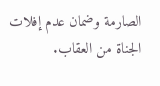الصارمة وضمان عدم إفلات الجناة من العقاب.